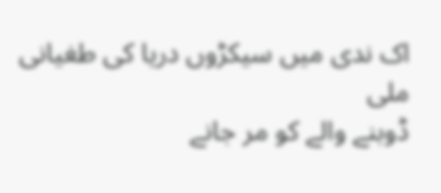اک ندی میں سیکڑوں دریا کی طغیانی ملی
ڈوبنے والے کو مر جانے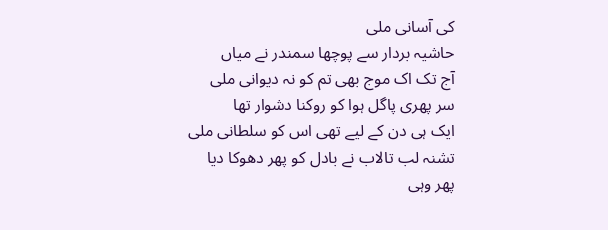کی آسانی ملی
حاشیہ بردار سے پوچھا سمندر نے میاں
آج تک اک موج بھی تم کو نہ دیوانی ملی
سر پھری پاگل ہوا کو روکنا دشوار تھا
ایک ہی دن کے لیے تھی اس کو سلطانی ملی
تشنہ لب تالاب نے بادل کو پھر دھوکا دیا
پھر وہی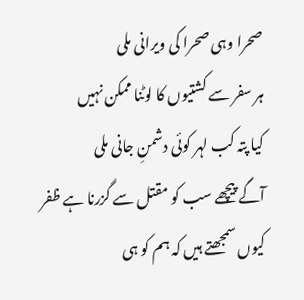صحرا وہی صحرا کی ویرانی ملی
ہر سفر سے کشتیوں کا لوٹنا ممکن نہیں
کیا پتہ کب لہر کوئی دشمنِ جانی ملی
آگے پیچھے سب کو مقتل سے گزرنا ہے ظفر
کیوں سمجھتے ہیں کہ ہم کو ہی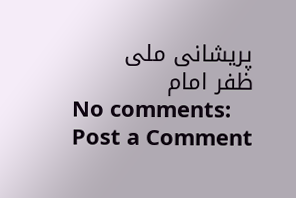پریشانی ملی
ظفر امام
No comments:
Post a Comment